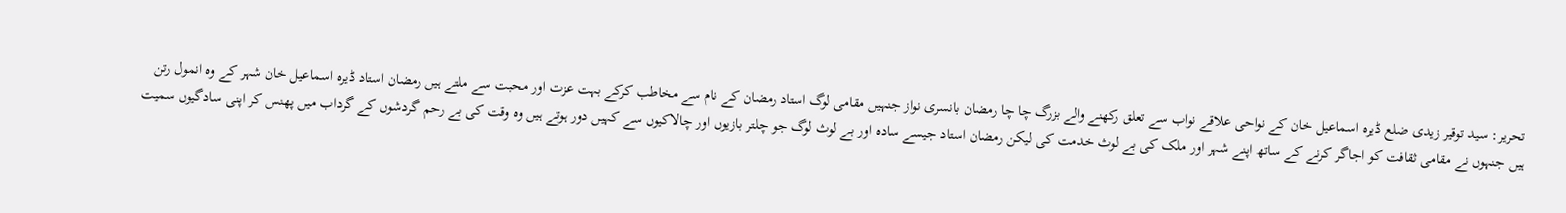تحریر: سید توقیر زیدی ضلع ڈیرہ اسماعیل خان کے نواحی علاقے نواب سے تعلق رکھنے والے بزرگ چا چا رمضان بانسری نواز جنہیں مقامی لوگ استاد رمضان کے نام سے مخاطب کرکے بہت عزت اور محبت سے ملتے ہیں رمضان استاد ڈیرہ اسماعیل خان شہر کے وہ انمول رتن ہیں جنہوں نے مقامی ثقافت کو اجاگر کرنے کے ساتھ اپنے شہر اور ملک کی بے لوث خدمت کی لیکن رمضان استاد جیسے سادہ اور بے لوث لوگ جو چلتر بازیوں اور چالاکیوں سے کہیں دور ہوتے ہیں وہ وقت کی بے رحم گردشوں کے گرداب میں پھنس کر اپنی سادگیوں سمیت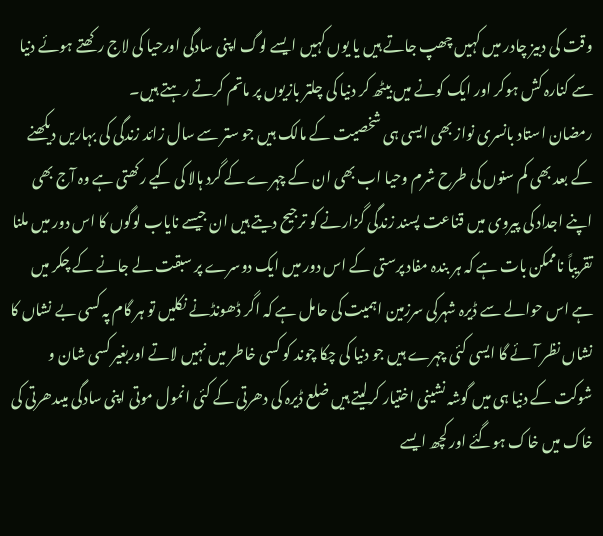وقت کی دبیز چادر میں کہیں چھپ جاتے ہیں یا یوں کہیں ایسے لوگ اپنی سادگی اورحیا کی لاج رکھتے ہوئے دنیا سے کنارہ کش ہوکر اور ایک کونے میں بیٹھ کر دنیا کی چلتر بازیوں پر ماتم کرتے رہتے ہیں۔
رمضان استاد بانسری نواز بھی ایسی ہی شخصیت کے مالک ہیں جو ستر سے سال زائد زندگی کی بہاریں دیکھنے کے بعد بھی کم سنوں کی طرح شرم وحیا اب بھی ان کے چہرے کے گرد ہالا کی کیے رکھتی ہے وہ آج بھی اپنے اجداد کی پیروی میں قناعت پسند زندگی گزارنے کو ترجیح دیتے ہیں ان جیسے نایاب لوگوں کا اس دور میں ملنا تقریباً ناممکن بات ہے کہ ہر بندہ مفاد پرستی کے اس دور میں ایک دوسرے پر سبقت لے جانے کے چکر میں ہے اس حوالے سے ڈیرہ شہرکی سرزمین اہمیت کی حامل ہے کہ اگر ڈھونڈنے نکلیں تو ہر گام پہ کسی بے نشاں کا نشاں نظر آئے گا ایسی کئی چہرے ہیں جو دنیا کی چکا چوند کو کسی خاطر میں نہیں لاتے اوربغیر کسی شان و شوکت کے دنیا ہی میں گوشہ نشینی اختیار کرلیتے ہیں ضلع ڈیرہ کی دھرتی کے کئی انمول موتی اپنی سادگی میںدھرتی کی خاک میں خاک ہوگئے اور کچھ ایسے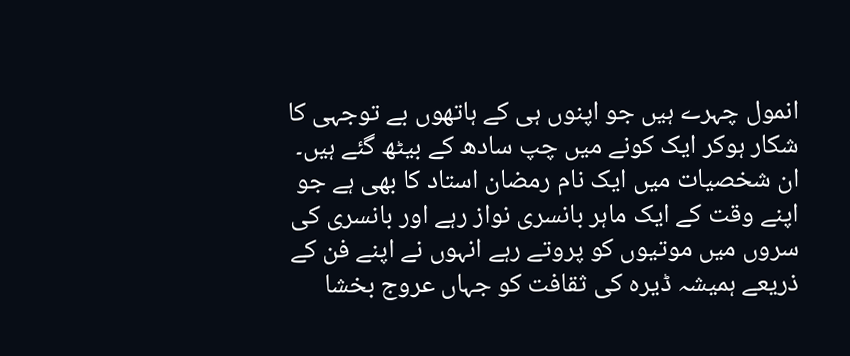انمول چہرے ہیں جو اپنوں ہی کے ہاتھوں بے توجہی کا شکار ہوکر ایک کونے میں چپ سادھ کے بیٹھ گئے ہیں۔
ان شخصیات میں ایک نام رمضان استاد کا بھی ہے جو اپنے وقت کے ایک ماہر بانسری نواز رہے اور بانسری کی سروں میں موتیوں کو پروتے رہے انہوں نے اپنے فن کے ذریعے ہمیشہ ڈیرہ کی ثقافت کو جہاں عروج بخشا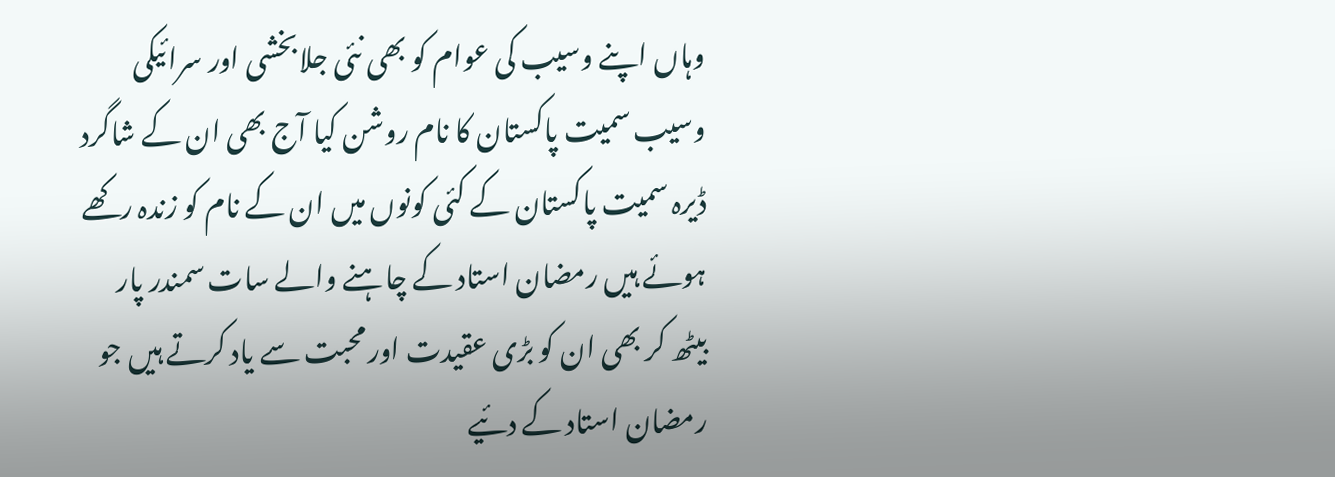وہاں اپنے وسیب کی عوام کو بھی نئی جلابخشی اور سرائیکی وسیب سمیت پاکستان کا نام روشن کیا آج بھی ان کے شاگرد ڈیرہ سمیت پاکستان کے کئی کونوں میں ان کے نام کو زندہ رکھے ہوئے ہیں رمضان استاد کے چاہنے والے سات سمندر پار بیٹھ کر بھی ان کو بڑی عقیدت اور محبت سے یاد کرتے ہیں جو رمضان استاد کے دئیے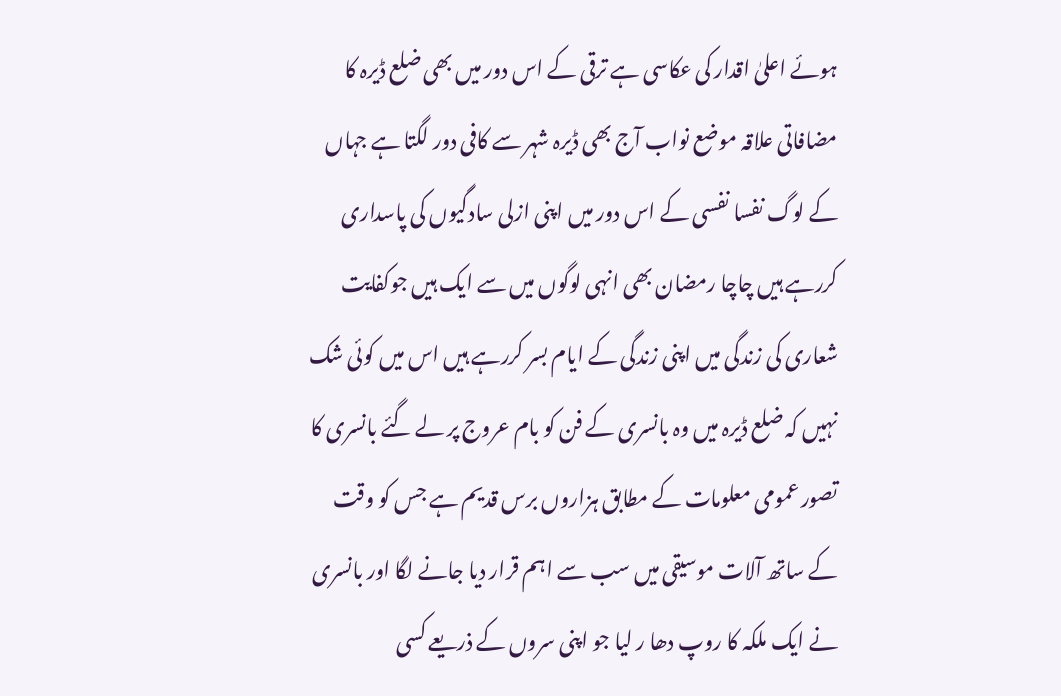ہوئے اعلیٰ اقدار کی عکاسی ہے ترقی کے اس دور میں بھی ضلع ڈیرہ کا مضافاتی علاقہ موضع نواب آج بھی ڈیرہ شہر سے کافی دور لگتا ہے جہاں کے لوگ نفسا نفسی کے اس دور میں اپنی ازلی سادگیوں کی پاسداری کررہے ہیں چاچا رمضان بھی انہی لوگوں میں سے ایک ہیں جوکفایت شعاری کی زندگی میں اپنی زندگی کے ایام بسر کررہے ہیں اس میں کوئی شک نہیں کہ ضلع ڈیرہ میں وہ بانسری کے فن کو بام عروج پر لے گئے بانسری کا تصور عمومی معلومات کے مطابق ہزاروں برس قدیم ہے جس کو وقت کے ساتھ آلات موسیقی میں سب سے اہم قرار دیا جانے لگا اور بانسری نے ایک ملکہ کا روپ دھا ر لیا جو اپنی سروں کے ذریعے کسی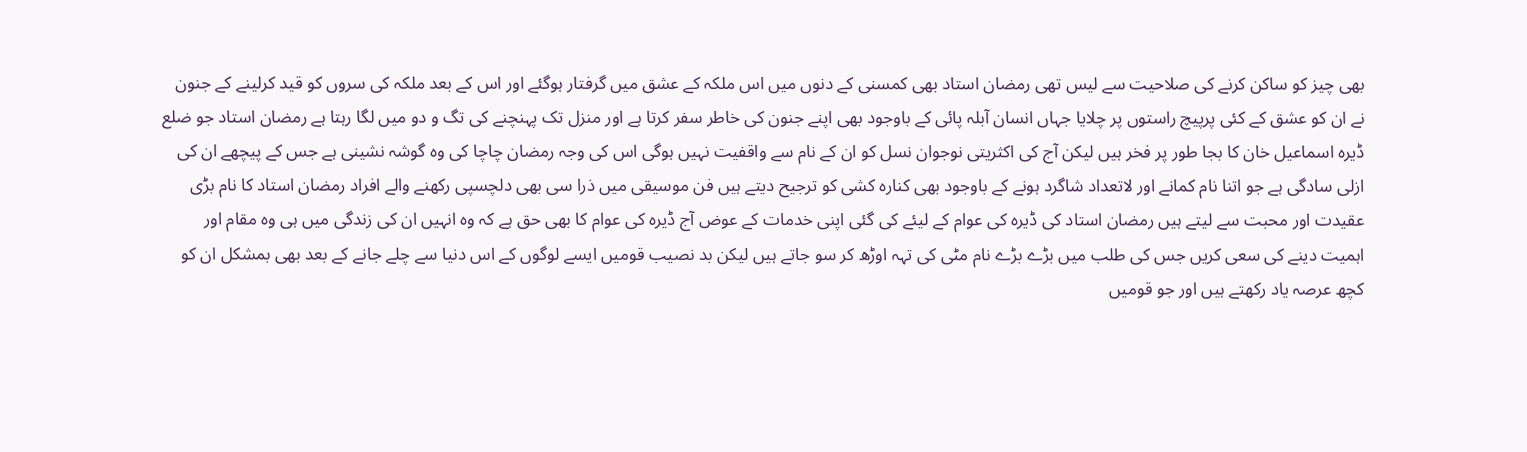بھی چیز کو ساکن کرنے کی صلاحیت سے لیس تھی رمضان استاد بھی کمسنی کے دنوں میں اس ملکہ کے عشق میں گرفتار ہوگئے اور اس کے بعد ملکہ کی سروں کو قید کرلینے کے جنون نے ان کو عشق کے کئی پرپیچ راستوں پر چلایا جہاں انسان آبلہ پائی کے باوجود بھی اپنے جنون کی خاطر سفر کرتا ہے اور منزل تک پہنچنے کی تگ و دو میں لگا رہتا ہے رمضان استاد جو ضلع ڈیرہ اسماعیل خان کا بجا طور پر فخر ہیں لیکن آج کی اکثریتی نوجوان نسل کو ان کے نام سے واقفیت نہیں ہوگی اس کی وجہ رمضان چاچا کی وہ گوشہ نشینی ہے جس کے پیچھے ان کی ازلی سادگی ہے جو اتنا نام کمانے اور لاتعداد شاگرد ہونے کے باوجود بھی کنارہ کشی کو ترجیح دیتے ہیں فن موسیقی میں ذرا سی بھی دلچسپی رکھنے والے افراد رمضان استاد کا نام بڑی عقیدت اور محبت سے لیتے ہیں رمضان استاد کی ڈیرہ کی عوام کے لیئے کی گئی اپنی خدمات کے عوض آج ڈیرہ کی عوام کا بھی حق ہے کہ وہ انہیں ان کی زندگی میں ہی وہ مقام اور اہمیت دینے کی سعی کریں جس کی طلب میں بڑے بڑے نام مٹی کی تہہ اوڑھ کر سو جاتے ہیں لیکن بد نصیب قومیں ایسے لوگوں کے اس دنیا سے چلے جانے کے بعد بھی بمشکل ان کو کچھ عرصہ یاد رکھتے ہیں اور جو قومیں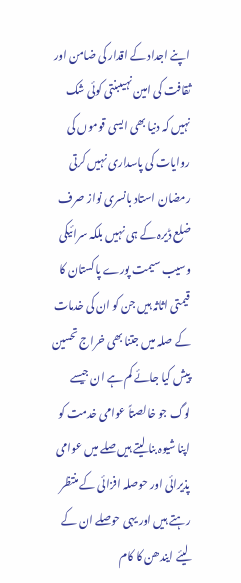اپنے اجداد کے اقدار کی ضامن اور ثقافت کی امین نہیںبنتی کوئی شک نہیں کہ دنیا بھی ایسی قوموں کی روایات کی پاسداری نہیں کرتی رمضان استاد بانسری نواز صرف ضلع ڈیرہ کے ہی نہیں بلکہ سرائیکی وسیب سیمت پورے پاکستان کا قیمتی اثاثہ ہیں جن کو ان کی خدمات کے صلہ میں جتنا بھی خراج تحسین پیش کیا جائے کم ہے ان جیسے لوگ جو خالصتاً عوامی خدمت کو اپنا شیوہ بنا لیتے ہیں صلے میں عوامی پذیرائی اور حوصلہ افزائی کے منتظر رہتے ہیں اور یہی حوصلے ان کے لیئے ایندھن کا کام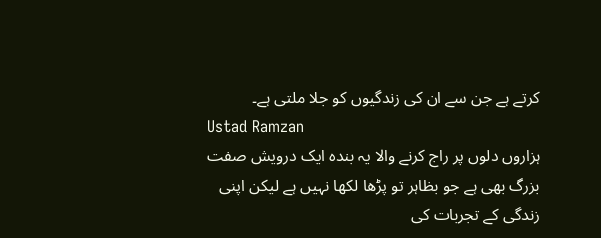کرتے ہے جن سے ان کی زندگیوں کو جلا ملتی ہے۔
Ustad Ramzan
ہزاروں دلوں پر راج کرنے والا یہ بندہ ایک درویش صفت بزرگ بھی ہے جو بظاہر تو پڑھا لکھا نہیں ہے لیکن اپنی زندگی کے تجربات کی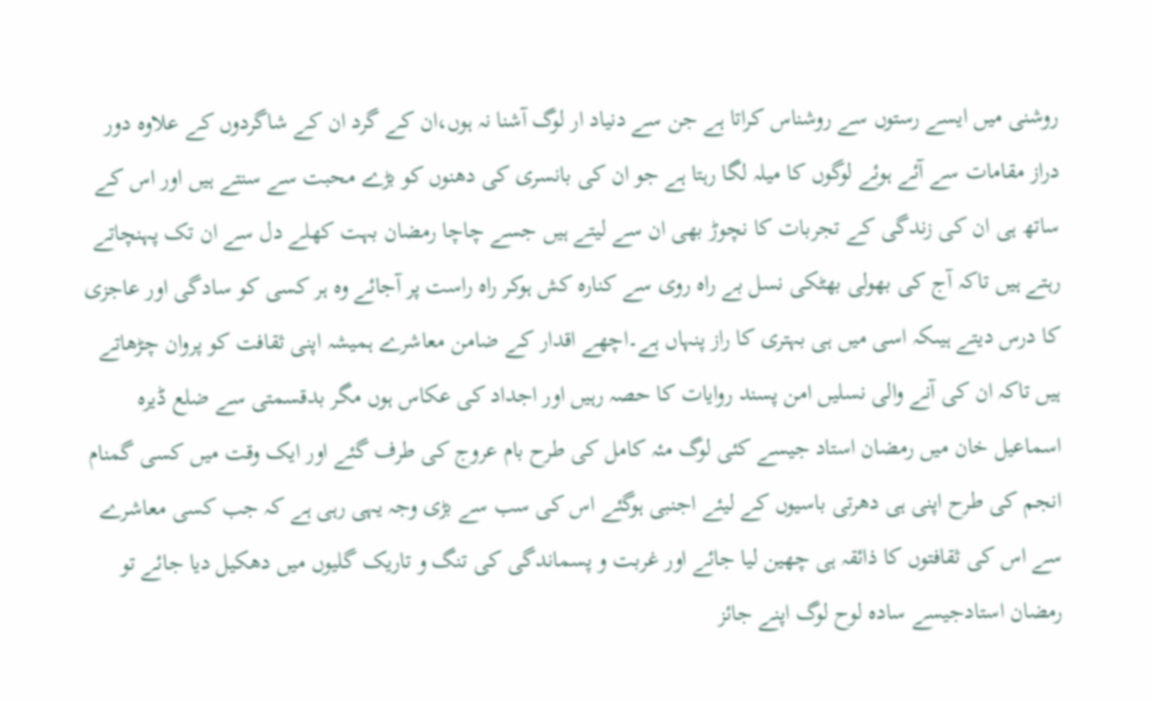روشنی میں ایسے رستوں سے روشناس کراتا ہے جن سے دنیاد ار لوگ آشنا نہ ہوں،ان کے گرد ان کے شاگردوں کے علاوہ دور دراز مقامات سے آئے ہوئے لوگوں کا میلہ لگا رہتا ہے جو ان کی بانسری کی دھنوں کو بڑے محبت سے سنتے ہیں اور اس کے ساتھ ہی ان کی زندگی کے تجربات کا نچوڑ بھی ان سے لیتے ہیں جسے چاچا رمضان بہت کھلے دل سے ان تک پہنچاتے رہتے ہیں تاکہ آج کی بھولی بھٹکی نسل بے راہ روی سے کنارہ کش ہوکر راہ راست پر آجائے وہ ہر کسی کو سادگی اور عاجزی کا درس دیتے ہیںکہ اسی میں ہی بہتری کا راز پنہاں ہے۔اچھے اقدار کے ضامن معاشرے ہمیشہ اپنی ثقافت کو پروان چڑھاتے ہیں تاکہ ان کی آنے والی نسلیں امن پسند روایات کا حصہ رہیں اور اجداد کی عکاس ہوں مگر بدقسمتی سے ضلع ڈیرہ اسماعیل خان میں رمضان استاد جیسے کئی لوگ مئہ کامل کی طرح بام عروج کی طرف گئے اور ایک وقت میں کسی گمنام انجم کی طرح اپنی ہی دھرتی باسیوں کے لیئے اجنبی ہوگئے اس کی سب سے بڑی وجہ یہی رہی ہے کہ جب کسی معاشرے سے اس کی ثقافتوں کا ذائقہ ہی چھین لیا جائے اور غربت و پسماندگی کی تنگ و تاریک گلیوں میں دھکیل دیا جائے تو رمضان استادجیسے سادہ لوح لوگ اپنے جائز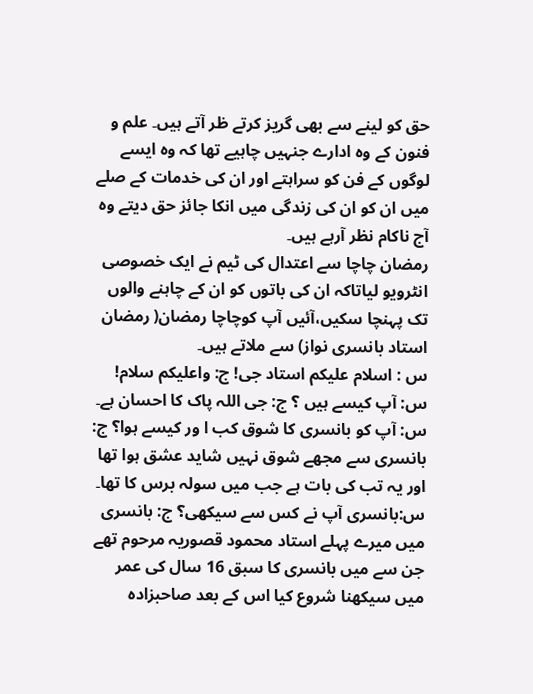حق کو لینے سے بھی گریز کرتے ظر آتے ہیں۔ علم و فنون کے وہ ادارے جنہیں چاہیے تھا کہ وہ ایسے لوگوں کے فن کو سراہتے اور ان کی خدمات کے صلے میں ان کو ان کی زندگی میں انکا جائز حق دیتے وہ آج ناکام نظر آرہے ہیں۔
رمضان چاچا سے اعتدال کی ٹیم نے ایک خصوصی انٹرویو لیاتاکہ ان کی باتوں کو ان کے چاہنے والوں تک پہنچا سکیں،آئیں آپ کوچاچا رمضان( رمضان استاد بانسری نواز) سے ملاتے ہیں۔
س : اسلام علیکم استاد جی! ج: واعلیکم سلام! س: آپ کیسے ہیں ؟ ج: جی اللہ پاک کا احسان ہے۔ س: آپ کو بانسری کا شوق کب ا ور کیسے ہوا؟ ج: بانسری سے مجھے شوق نہیں شاید عشق ہوا تھا اور یہ تب کی بات ہے جب میں سولہ برس کا تھا۔ س:بانسری آپ نے کس سے سیکھی؟ ج: بانسری میں میرے پہلے استاد محمود قصوریہ مرحوم تھے جن سے میں بانسری کا سبق 16 سال کی عمر میں سیکھنا شروع کیا اس کے بعد صاحبزادہ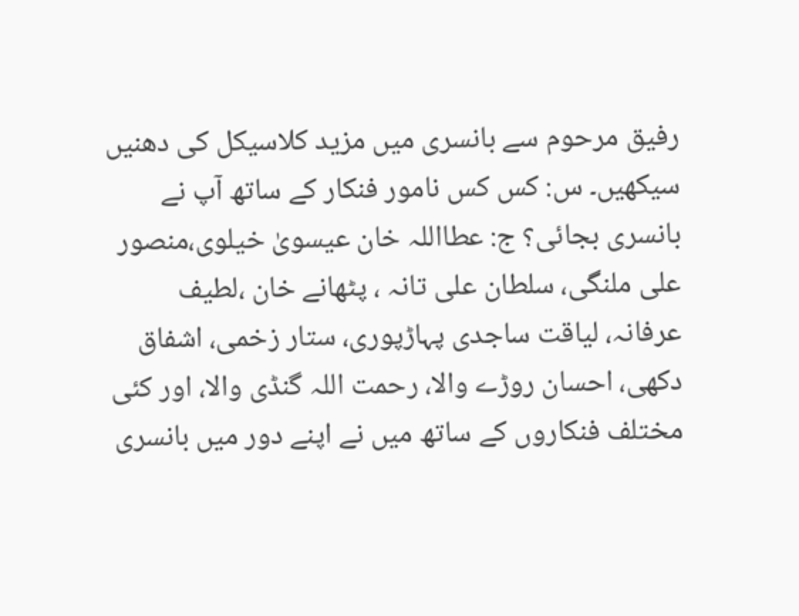رفیق مرحوم سے بانسری میں مزید کلاسیکل کی دھنیں سیکھیں۔ س: کس کس نامور فنکار کے ساتھ آپ نے بانسری بجائی؟ ج: عطااللہ خان عیسویٰ خیلوی،منصور علی ملنگی، سلطان علی تانہ ، پٹھانے خان ،لطیف عرفانہ، لیاقت ساجدی پہاڑپوری، ستار زخمی، اشفاق دکھی، احسان روڑے والا، رحمت اللہ گنڈی والا، اور کئی مختلف فنکاروں کے ساتھ میں نے اپنے دور میں بانسری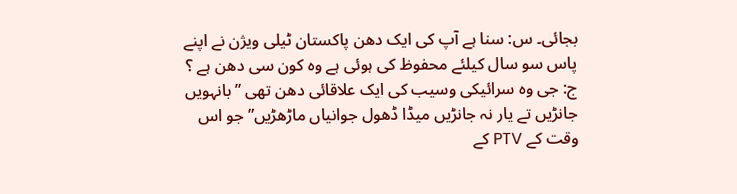بجائی۔ س: سنا ہے آپ کی ایک دھن پاکستان ٹیلی ویژن نے اپنے پاس سو سال کیلئے محفوظ کی ہوئی ہے وہ کون سی دھن ہے ؟ ج: جی وہ سرائیکی وسیب کی ایک علاقائی دھن تھی ”بانہویں جانڑیں تے یار نہ جانڑیں میڈا ڈھول جوانیاں ماڑھڑیں”جو اس وقت کے PTV کے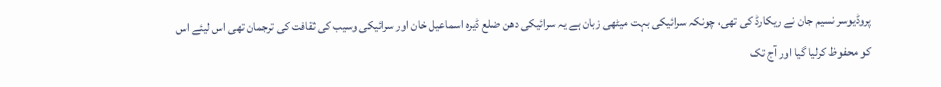پروڈیوسر نسیم جان نے ریکارڈ کی تھی، چونکہ سرائیکی بہت میٹھی زبان ہے یہ سرائیکی دھن ضلع ڈیرہ اسماعیل خان اور سرائیکی وسیب کی ثقافت کی ترجمان تھی اس لیئے اس کو محفوظ کرلیا گیا اور آج تک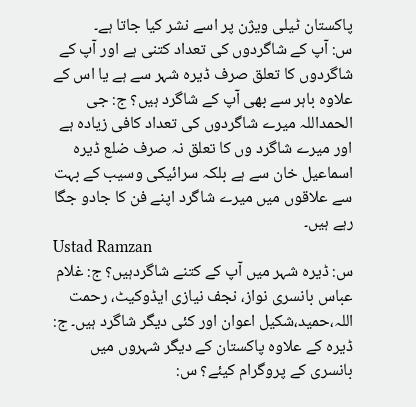پاکستان ٹیلی ویژن پر اسے نشر کیا جاتا ہے۔
س: آپ کے شاگردوں کی تعداد کتنی ہے اور آپ کے شاگردوں کا تعلق صرف ڈیرہ شہر سے ہے یا اس کے علاوہ باہر سے بھی آپ کے شاگرد ہیں؟ ج: جی الحمداللہ میرے شاگردوں کی تعداد کافی زیادہ ہے اور میرے شاگرد وں کا تعلق نہ صرف ضلع ڈیرہ اسماعیل خان سے ہے بلکہ سرائیکی وسیب کے بہت سے علاقوں میں میرے شاگرد اپنے فن کا جادو جگا رہے ہیں۔
Ustad Ramzan
س: ڈیرہ شہر میں آپ کے کتنے شاگردہیں؟ ج: غلام عباس بانسری نواز، نجف نیازی ایڈوکیٹ، رحمت اللہ،حمید،شکیل اعوان اور کئی دیگر شاگرد ہیں۔ ج: ڈیرہ کے علاوہ پاکستان کے دیگر شہروں میں بانسری کے پروگرام کیئے؟ س: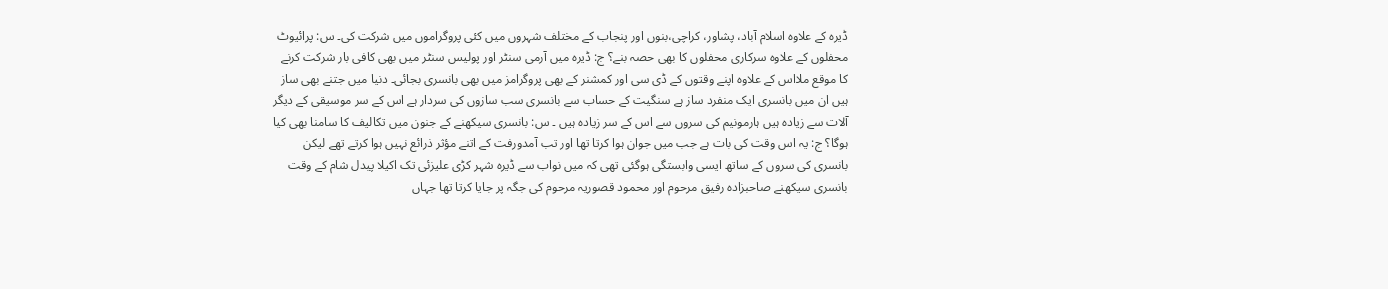ڈیرہ کے علاوہ اسلام آباد، پشاور، کراچی،بنوں اور پنجاب کے مختلف شہروں میں کئی پروگراموں میں شرکت کی۔ س: پرائیوٹ محفلوں کے علاوہ سرکاری محفلوں کا بھی حصہ بنے؟ ج: ڈیرہ میں آرمی سنٹر اور پولیس سنٹر میں بھی کافی بار شرکت کرنے کا موقع ملااس کے علاوہ اپنے وقتوں کے ڈی سی اور کمشنر کے بھی پروگرامز میں بھی بانسری بجائی۔ دنیا میں جتنے بھی ساز ہیں ان میں بانسری ایک منفرد ساز ہے سنگیت کے حساب سے بانسری سب سازوں کی سردار ہے اس کے سر موسیقی کے دیگر آلات سے زیادہ ہیں ہارمونیم کی سروں سے اس کے سر زیادہ ہیں ۔ س: بانسری سیکھنے کے جنون میں تکالیف کا سامنا بھی کیا ہوگا؟ ج: یہ اس وقت کی بات ہے جب میں جوان ہوا کرتا تھا اور تب آمدورفت کے اتنے مؤثر ذرائع نہیں ہوا کرتے تھے لیکن بانسری کی سروں کے ساتھ ایسی وابستگی ہوگئی تھی کہ میں نواب سے ڈیرہ شہر کڑی علیزئی تک اکیلا پیدل شام کے وقت بانسری سیکھنے صاحبزادہ رفیق مرحوم اور محمود قصوریہ مرحوم کی جگہ پر جایا کرتا تھا جہاں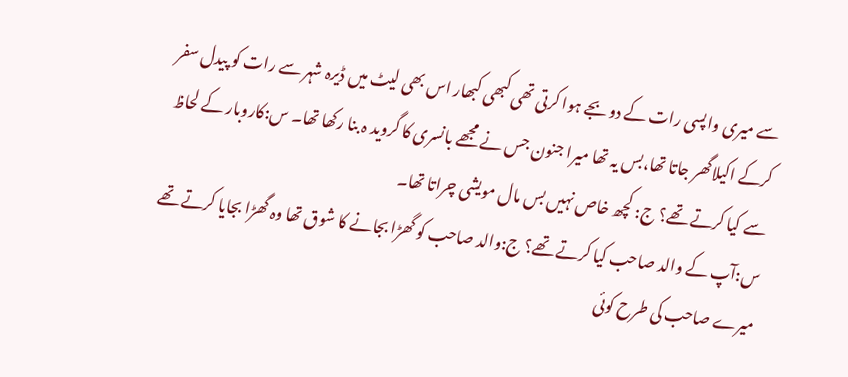سے میری واپسی رات کے دو بجے ہوا کرتی تھی کبھی کبھار اس بھی لیٹ میں ڈیرہ شہر سے رات کو پیدل سفر کرکے اکیلاگھر جاتا تھا،بس یہ تھا میرا جنون جس نے مجھے بانسری کا گروید ہ بنا رکھا تھا۔ س:کاروبار کے لحاظ سے کیا کرتے تھے؟ ج: کچھ خاص نہیں بس مال مویشی چراتا تھا۔
س:آپ کے والد صاحب کیا کرتے تھے؟ ج:والد صاحب کو گھڑا بجانے کا شوق تھا وہ گھڑا بجایا کرتے تھے میرے صاحب کی طرح کوئی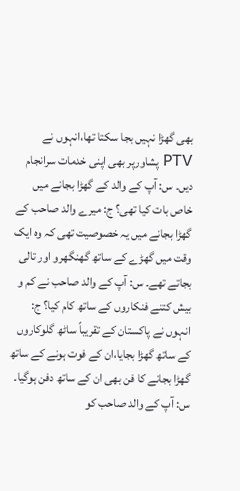بھی گھڑا نہیں بجا سکتا تھا،انہوں نے PTV پشاورپر بھی اپنی خدمات سرانجام دیں۔ س: آپ کے والد کے گھڑا بجانے میں خاص بات کیا تھی؟ ج: میرے والد صاحب کے گھڑا بجانے میں یہ خصوصیت تھی کہ وہ ایک وقت میں گھڑے کے ساتھ گھنگھرو اور تالی بجاتے تھے۔ س: آپ کے والد صاحب نے کم و بیش کتنے فنکاروں کے ساتھ کام کیا؟ ج: انہوں نے پاکستان کے تقریباً ساٹھ گلوکاروں کے ساتھ گھڑا بجایا،ان کے فوت ہونے کے ساتھ گھڑا بجانے کا فن بھی ان کے ساتھ دفن ہوگیا۔ س: آپ کے والد صاحب کو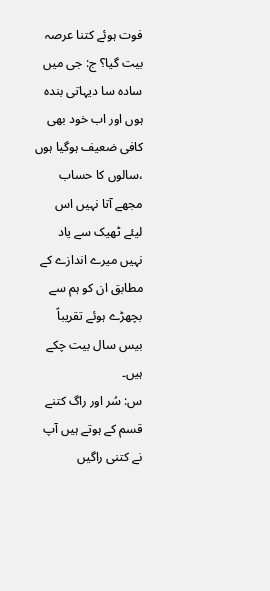فوت ہوئے کتنا عرصہ بیت گیا؟ ج: جی میں سادہ سا دیہاتی بندہ ہوں اور اب خود بھی کافی ضعیف ہوگیا ہوں ،سالوں کا حساب مجھے آتا نہیں اس لیئے ٹھیک سے یاد نہیں میرے اندازے کے مطابق ان کو ہم سے بچھڑے ہوئے تقریباً بیس سال بیت چکے ہیں۔
س: سُر اور راگ کتنے قسم کے ہوتے ہیں آپ نے کتنی راگیں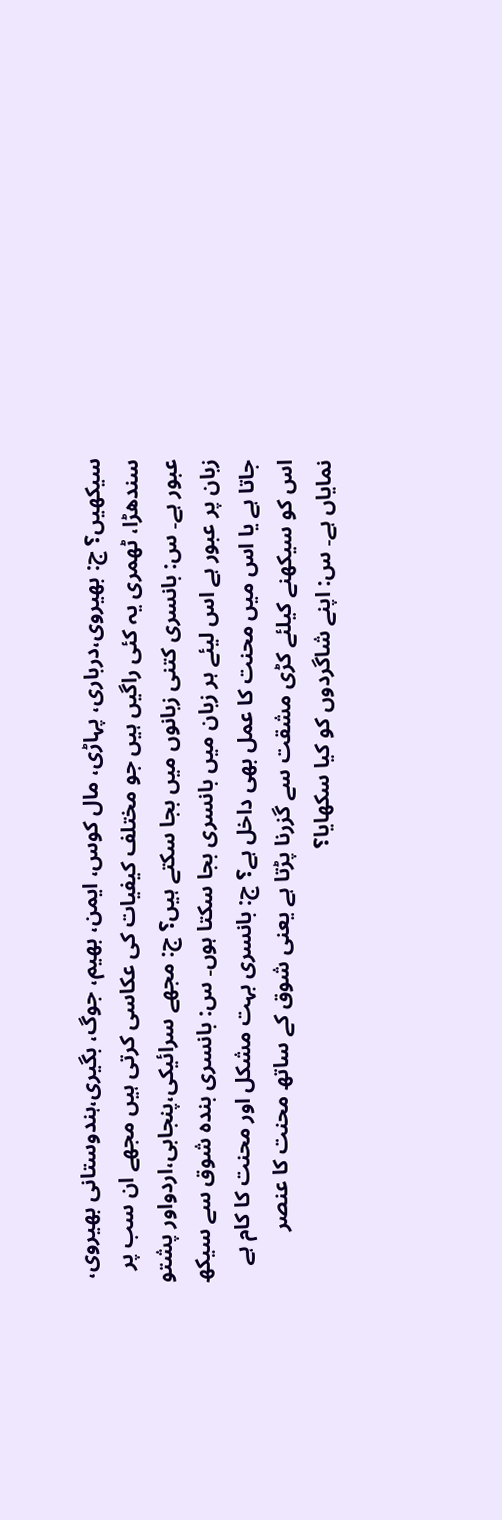سیکھیں؟ ج: بھیروی،درباری، پہاڑی، مال کوس، ایمن، بھیم، جوگ، بگیری،ہندوستانی بھیروی، سندھڑا، ٹھمری یہ کئی راگیں ہیں جو مختلف کیفیات کی عکاسی کرتی ہیں مجھے ان سب پر عبور ہے۔ س: بانسری کتنی زبانوں میں بجا سکتے ہیں؟ ج: مجھے سرائیکی،پنجابی،اردواور پشتو زبان پر عبور ہے اس لیئے ہر زبان میں بانسری بجا سکتا ہوں۔ س: بانسری بندہ شوق سے سیکھ جاتا ہے یا اس میں محنت کا عمل بھی داخل ہے؟ ج: بانسری بہت مشکل اور محنت کا کام ہے اس کو سیکھنے کیلئے کڑی مشقت سے گزرنا پڑتا ہے یعنی شوق کے ساتھ محنت کا عنصر نمایاں ہے۔ س: اپنے شاگردوں کو کیا سکھایا؟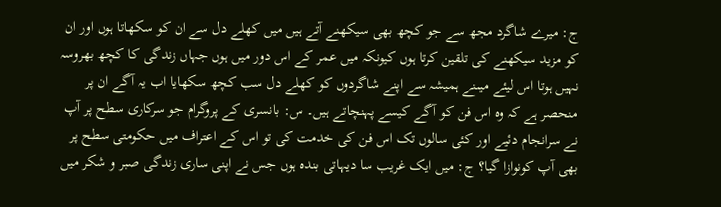ج: میرے شاگرد مجھ سے جو کچھ بھی سیکھنے آتے ہیں میں کھلے دل سے ان کو سکھاتا ہوں اور ان کو مزید سیکھنے کی تلقین کرتا ہوں کیونکہ میں عمر کے اس دور میں ہوں جہاں زندگی کا کچھ بھروسہ نہیں ہوتا اس لیئے میںنے ہمیشہ سے اپنے شاگردوں کو کھلے دل سب کچھ سکھایا اب یہ آگے ان پر منحصر ہے کہ وہ اس فن کو آگے کیسے پہنچاتے ہیں۔ س: بانسری کے پروگرام جو سرکاری سطح پر آپ نے سرانجام دئیے اور کئی سالوں تک اس فن کی خدمت کی تو اس کے اعتراف میں حکومتی سطح پر بھی آپ کونوازا گیا؟ ج: میں ایک غریب سا دیہاتی بندہ ہوں جس نے اپنی ساری زندگی صبر و شکر میں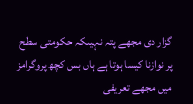گزار دی مجھے پتہ نہیںکہ حکومتی سطح پر نوازنا کیسا ہوتا ہے ہاں بس کچھ پروگرامز میں مجھے تعریفی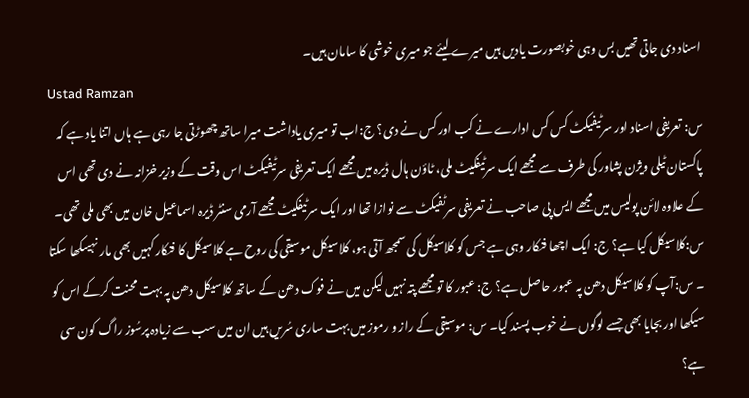اسناد دی جاتی تھیں بس وہی خوبصورت یادیں ہیں میرے لیئے جو میری خوشی کا سامان ہیں۔
Ustad Ramzan
س: تعریفی اسناد اور سرٹیفیکٹ کس کس ادارے نے کب اور کس نے دی؟ ج:اب تو میری یاداشت میرا ساتھ چھوڑتی جا رہی ہے ہاں اتنا یاد ہے کہ پاکستان ٹیلی ویژن پشاور کی طرف سے مجھے ایک سرٹیفکیٹ ملی، ٹاؤن ہال ڈیرہ میں مجھے ایک تعریفی سرٹیفیکٹ اس وقت کے وزیر خزانہ نے دی تھی اس کے علاوہ لائن پولیس میں مجھے ایس پی صاحب نے تعریفی سرٹفیکٹ سے نوازا تھا اور ایک سرٹیفکیٹ مجھے آرمی سنٹر ڈیرہ اسماعیل خان میں بھی ملی تھی۔ س:کلاسیکل کیا ہے؟ ج: ایک اچھا فنکار وہی ہے جس کو کلاسیکل کی سمجھ آتی ہو، کلاسیکل موسیقی کی روح ہے کلاسیکل کا فنکار کہیں بھی مار نہیںکھا سکتا ۔ س:آپ کو کلاسیکل دھن پہ عبور حاصل ہے؟ ج: عبور کا تو مجھے پتہ نہیں لیکن میں نے فوک دھن کے ساتھ کلاسیکل دھن پہ بہت محنت کرکے اس کو سیکھا اور بجایا بھی جسے لوگوں نے خوب پسند کیا۔ س: موسیقی کے راز و رموز میں بہت ساری سُریں ہیں ان میں سب سے زیادہ پرسُوز راگ کون سی ہے؟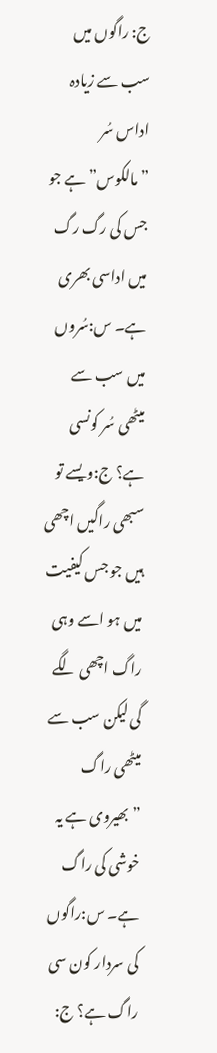ج: راگوں میں سب سے زیادہ اداس سُر ”مالکوس” ہے جو جس کی رگ رگ میں اداسی بھری ہے۔ س:سُروں میں سب سے میٹھی سُر کونسی ہے؟ ج:ویسے تو سبھی راگیں اچھی ہیں جو جس کیفیت میں ہو اسے وہی راگ اچھی لگے گی لیکن سب سے میٹھی راگ ”بھیروی ہے یہ خوشی کی راگ ہے۔ س:راگوں کی سردار کون سی راگ ہے؟ ج: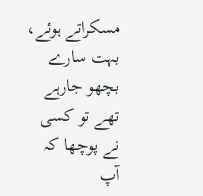مسکراتے ہوئے، بہت سارے بچھو جارہے تھے تو کسی نے پوچھا کہ آپ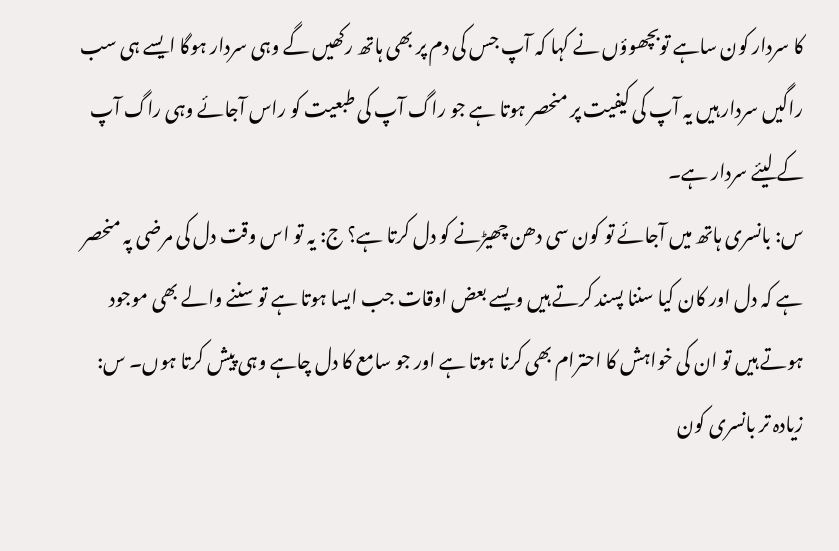کا سردار کون ساہے توبچھوؤں نے کہا کہ آپ جس کی دم پر بھی ہاتھ رکھیں گے وہی سردار ہوگا ایسے ہی سب راگیں سردار ہیں یہ آپ کی کیفیت پر منحصر ہوتا ہے جو راگ آپ کی طبعیت کو راس آجائے وہی راگ آپ کے لیئے سردار ہے۔
س: بانسری ہاتھ میں آجائے تو کون سی دھن چھیڑنے کو دل کرتا ہے؟ ج: یہ تو اس وقت دل کی مرضی پہ منحصر ہے کہ دل اور کان کیا سننا پسند کرتے ہیں ویسے بعض اوقات جب ایسا ہوتا ہے تو سننے والے بھی موجود ہوتے ہیں تو ان کی خواہش کا احترام بھی کرنا ہوتا ہے اور جو سامع کا دل چاہے وہی پیش کرتا ہوں۔ س: زیادہ تر بانسری کون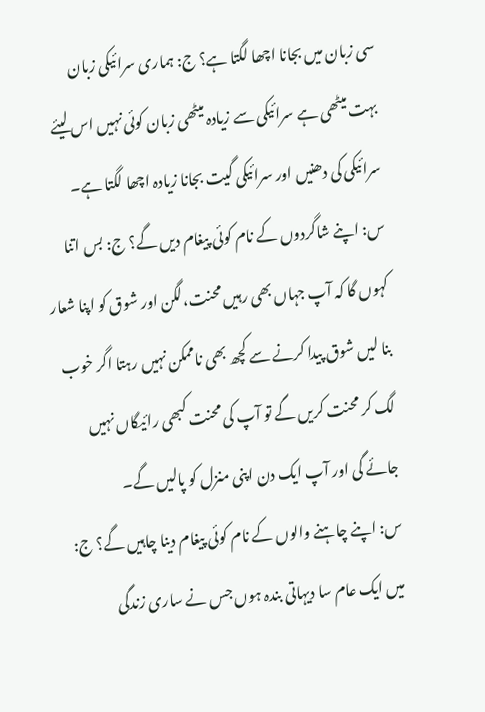سی زبان میں بجانا اچھا لگتا ہے؟ ج: ہماری سرائیکی زبان بہت میٹھی ہے سرائیکی سے زیادہ میٹھی زبان کوئی نہیں اس لیئے سرائیکی کی دھنیں اور سرائیکی گیت بجانا زیادہ اچھا لگتا ہے۔
س: اپنے شاگردوں کے نام کوئی پیغام دیں گے؟ ج: بس اتنا کہوں گا کہ آپ جہاں بھی رہیں محنت،لگن اور شوق کو اپنا شعار بنا لیں شوق پیدا کرنے سے کچھ بھی ناممکن نہیں رہتا اگر خوب لگ کر محنت کریں گے تو آپ کی محنت کبھی رائیگاں نہیں جائے گی اور آپ ایک دن اپنی منزل کو پالیں گے۔
س: اپنے چاہنے والوں کے نام کوئی پیغام دینا چاہیں گے؟ ج: میں ایک عام سا دیہاتی بندہ ہوں جس نے ساری زندگی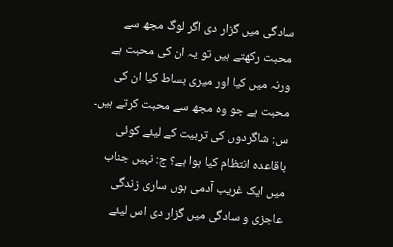سادگی میں گزار دی اگر لوگ مجھ سے محبت رکھتے ہیں تو یہ ان کی محبت ہے ورنہ میں کیا اور میری بساط کیا ان کی محبت ہے جو وہ مجھ سے محبت کرتے ہیں۔ س: شاگردوں کی تربیت کے لیئے کوئی باقاعدہ انتظام کیا ہوا ہے؟ ج: نہیں جناب میں ایک غریب آدمی ہوں ساری زندگی عاجزی و سادگی میں گزار دی اس لیئے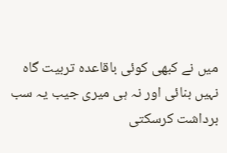میں نے کبھی کوئی باقاعدہ تربیت گاہ نہیں بنائی اور نہ ہی میری جیب یہ سب برداشت کرسکتی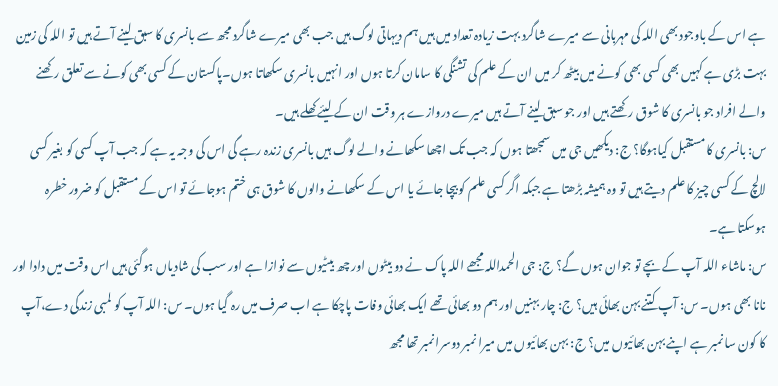ہے اس کے باوجود بھی اللہ کی مہربانی سے میرے شاگرد بہت زیادہ تعداد میں ہیں ہم دیہاتی لوگ ہیں جب بھی میرے شاگرد مجھ سے بانسری کا سبق لینے آتے ہیں تو اللہ کی زمین بہت بڑی ہے کہیں بھی کسی بھی کونے میں بیٹھ کر میں ان کے علم کی تشنگی کا سامان کرتا ہوں اور انہیں بانسری سکھاتا ہوں۔پاکستان کے کسی بھی کونے سے تعلق رکھنے والے افراد جو بانسری کا شوق رکھتے ہیں اور جو سبق لینے آتے ہیں میرے دروازے ہر وقت ان کے لیئے کھلے ہیں۔
س: بانسری کا مستقبل کیاہوگا؟ ج: دیکھیں جی میں سمجھتا ہوں کہ جب تک اچھا سکھانے والے لوگ ہیں بانسری زندہ رہے گی اس کی وجہ یہ ہے کہ جب آپ کسی کو بغیر کسی لالچ کے کسی چیز کا علم دیتے ہیں تو وہ ہمیشہ بڑھتا ہے جبکہ اگر کسی علم کو بیچا جائے یا اس کے سکھانے والوں کا شوق ہی ختم ہوجائے تو اس کے مستقبل کو ضرور خطرہ ہوسکتا ہے۔
س: ماشاء اللہ آپ کے بچے تو جوان ہوں گے؟ ج: جی الحمداللہ مجھے اللہ پاک نے دو بیٹوں اور چھ بیٹیوں سے نوازا ہے اور سب کی شادیاں ہوگئی ہیں اس وقت میں دادا اور نانا بھی ہوں۔ س: آپ کتنے بہن بھائی ہیں؟ ج: چار بہنیں اور ہم دو بھائی تھے ایک بھائی وفات پاچکا ہے اب صرف میں رہ گیا ہوں۔ س: اللہ آپ کو لمبی زندگی دے،آپ کا کون سا نمبر ہے اپنے بہن بھائیوں میں؟ ج: بہن بھائیوں میں میرا نمبر دوسرا نمبر تھا مجھ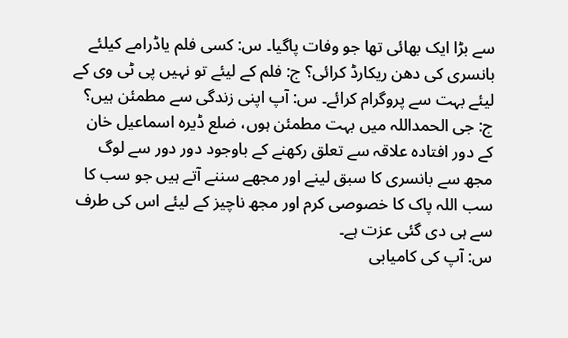سے بڑا ایک بھائی تھا جو وفات پاگیا۔ س: کسی فلم یاڈرامے کیلئے بانسری کی دھن ریکارڈ کرائی؟ ج: فلم کے لیئے تو نہیں پی ٹی وی کے لیئے بہت سے پروگرام کرائے۔ س: آپ اپنی زندگی سے مطمئن ہیں؟ ج: جی الحمداللہ میں بہت مطمئن ہوں، ضلع ڈیرہ اسماعیل خان کے دور افتادہ علاقہ سے تعلق رکھنے کے باوجود دور دور سے لوگ مجھ سے بانسری کا سبق لینے اور مجھے سننے آتے ہیں جو سب کا سب اللہ پاک کا خصوصی کرم اور مجھ ناچیز کے لیئے اس کی طرف سے ہی دی گئی عزت ہے۔
س: آپ کی کامیابی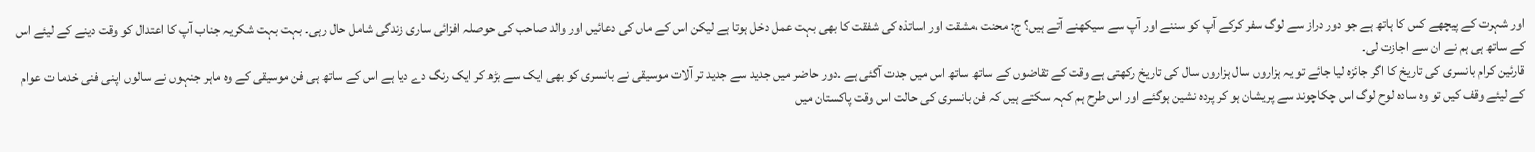اور شہرت کے پیچھے کس کا ہاتھ ہے جو دور دراز سے لوگ سفر کرکے آپ کو سننے اور آپ سے سیکھنے آتے ہیں؟ ج: محنت ،مشقت اور اساتذہ کی شفقت کا بھی بہت عمل دخل ہوتا ہے لیکن اس کے ماں کی دعائیں اور والد صاحب کی حوصلہ افزائی ساری زندگی شامل حال رہی۔ بہت بہت شکریہ جناب آپ کا اعتدال کو وقت دینے کے لیئے اس کے ساتھ ہی ہم نے ان سے اجازت لی۔
قارئین کرام بانسری کی تاریخ کا اگر جائزہ لیا جائے تو یہ ہزاروں سال ہزاروں سال کی تاریخ رکھتی ہے وقت کے تقاضوں کے ساتھ ساتھ اس میں جدت آگئی ہے ۔دور حاضر میں جدید سے جدید تر آلات موسیقی نے بانسری کو بھی ایک سے بڑھ کر ایک رنگ دے دیا ہے اس کے ساتھ ہی فن موسیقی کے وہ ماہر جنہوں نے سالوں اپنی فنی خدما ت عوام کے لیئے وقف کیں تو وہ سادہ لوح لوگ اس چکاچوند سے پریشان ہو کر پردہ نشین ہوگئے اور اس طرح ہم کہہ سکتے ہیں کہ فن بانسری کی حالت اس وقت پاکستان میں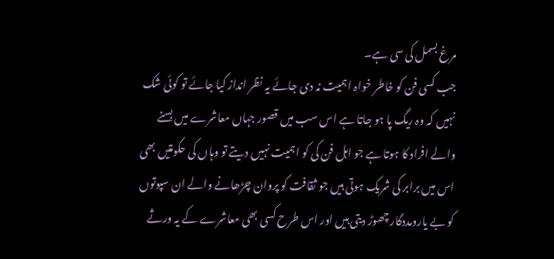مرغ بسمل کی سی ہے۔
جب کسی فن کو خاطر خواہ اہمیت نہ دی جائے یہ نظر انداز کیا جائے تو کوئی شک نہیں کہ وہ ریگ پا ہو جاتا ہے اس سب میں قصور جہاں معاشرے میں بسنے والے افراد کا ہوتا ہے جو اہل فن کی کو اہمیت نہیں دیتے تو وہاں کی حکومتیں بھی اس میں برابر کی شریک ہوتی ہیں جو ثقافت کو پروان چڑھانے والے ان سپوتوں کو بے یارومددگار چھوڑ دیتی ہیں اور اس طرح کسی بھی معاشرے کے یہ ورثے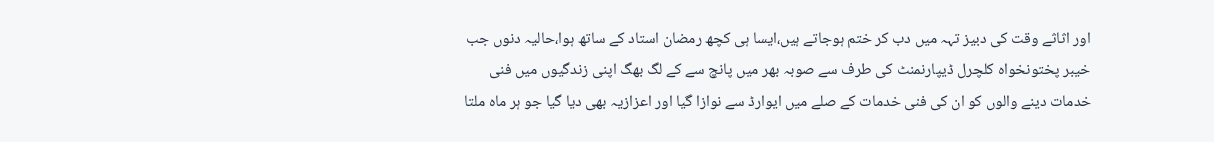اور اثاثے وقت کی دبیز تہہ میں دب کر ختم ہوجاتے ہیں،ایسا ہی کچھ رمضان استاد کے ساتھ ہوا،حالیہ دنوں جب خیبر پختونخواہ کلچرل ڈیپارنمنٹ کی طرف سے صوبہ بھر میں پانچ سے کے لگ بھگ اپنی زندگیوں میں فنی خدمات دینے والوں کو ان کی فنی خدمات کے صلے میں ایوارڈ سے نوازا گیا اور اعزازیہ بھی دیا گیا جو ہر ماہ ملتا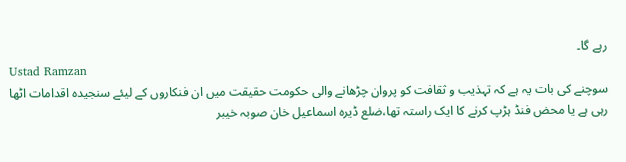رہے گا۔
Ustad Ramzan
سوچنے کی بات یہ ہے کہ تہذیب و ثقافت کو پروان چڑھانے والی حکومت حقیقت میں ان فنکاروں کے لیئے سنجیدہ اقدامات اٹھا رہی ہے یا محض فنڈ ہڑپ کرنے کا ایک راستہ تھا،ضلع ڈیرہ اسماعیل خان صوبہ خیبر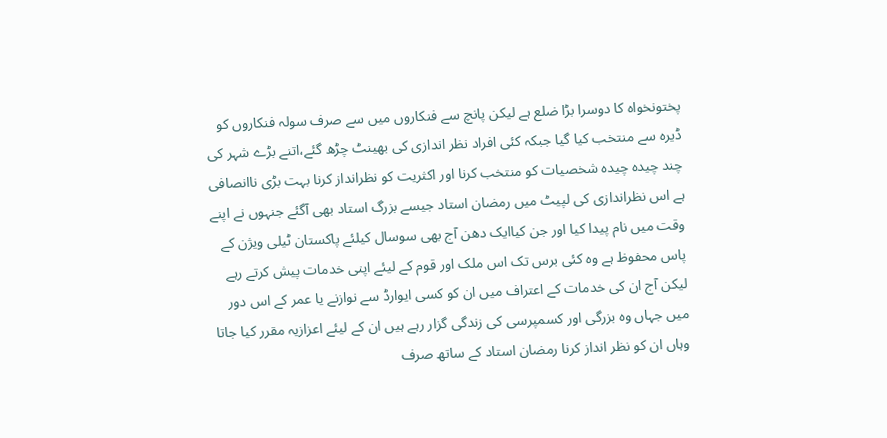پختونخواہ کا دوسرا بڑا ضلع ہے لیکن پانچ سے فنکاروں میں سے صرف سولہ فنکاروں کو ڈیرہ سے منتخب کیا گیا جبکہ کئی افراد نظر اندازی کی بھینٹ چڑھ گئے،اتنے بڑے شہر کی چند چیدہ چیدہ شخصیات کو منتخب کرنا اور اکثریت کو نظرانداز کرنا بہت بڑی ناانصافی ہے اس نظراندازی کی لپیٹ میں رمضان استاد جیسے بزرگ استاد بھی آگئے جنہوں نے اپنے وقت میں نام پیدا کیا اور جن کیاایک دھن آج بھی سوسال کیلئے پاکستان ٹیلی ویژن کے پاس محفوظ ہے وہ کئی برس تک اس ملک اور قوم کے لیئے اپنی خدمات پیش کرتے رہے لیکن آج ان کی خدمات کے اعتراف میں ان کو کسی ایوارڈ سے نوازنے یا عمر کے اس دور میں جہاں وہ بزرگی اور کسمپرسی کی زندگی گزار رہے ہیں ان کے لیئے اعزازیہ مقرر کیا جاتا وہاں ان کو نظر انداز کرنا رمضان استاد کے ساتھ صرف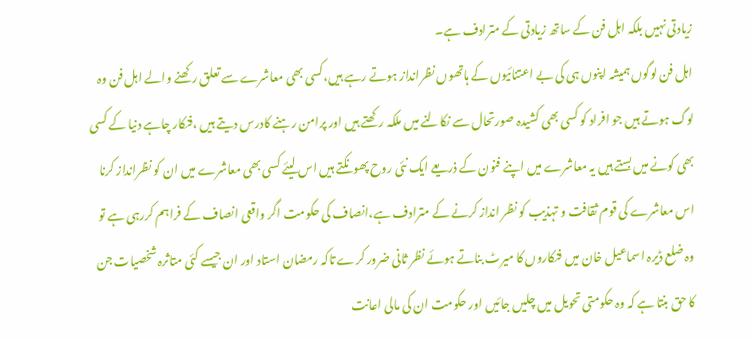زیادتی نہیں بلکہ اہل فن کے ساتھ زیادتی کے مترادف ہے۔
اہل فن لوگوں ہمیشہ اپنوں ہی کی بے اعتنائیوں کے ہاتھوں نظرانداز ہوتے رہے ہیں،کسی بھی معاشرے سے تعلق رکھنے والے اہل فن وہ لوگ ہوتے ہیں جو افراد کو کسی بھی کشیدہ صورتحال سے نکالنے میں ملکہ رکھتے ہیں اور پرامن رہنے کادرس دیتے ہیں ،فنکار چاہے دنیا کے کسی بھی کونے میں بستے ہیں یہ معاشرے میں اپنے فنون کے ذریعے ایک نئی روح پھونکتے ہیں اس لیئے کسی بھی معاشرے میں ان کو نظرانداز کرنا اس معاشرے کی قوم ثقافت و تہذیب کو نظر انداز کرنے کے مترادف ہے،انصاف کی حکومت اگر واقعی انصاف کے فراہم کررہی ہے تو وہ ضلع ڈیرہ اسماعیل خان میں فنکاروں کا میرٹ بناتے ہوئے نظر ثانی ضرور کرے تاکہ رمضان استاد اور ان جیسے کئی متاثرہ شخصیات جن کا حق بنتا ہے کہ وہ حکومتی تحویل میں چلیں جائیں اور حکومت ان کی مالی اعانت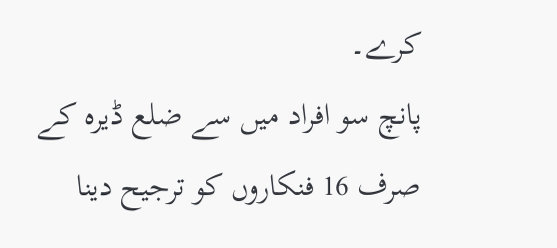کرے۔
پانچ سو افراد میں سے ضلع ڈیرہ کے صرف 16 فنکاروں کو ترجیح دینا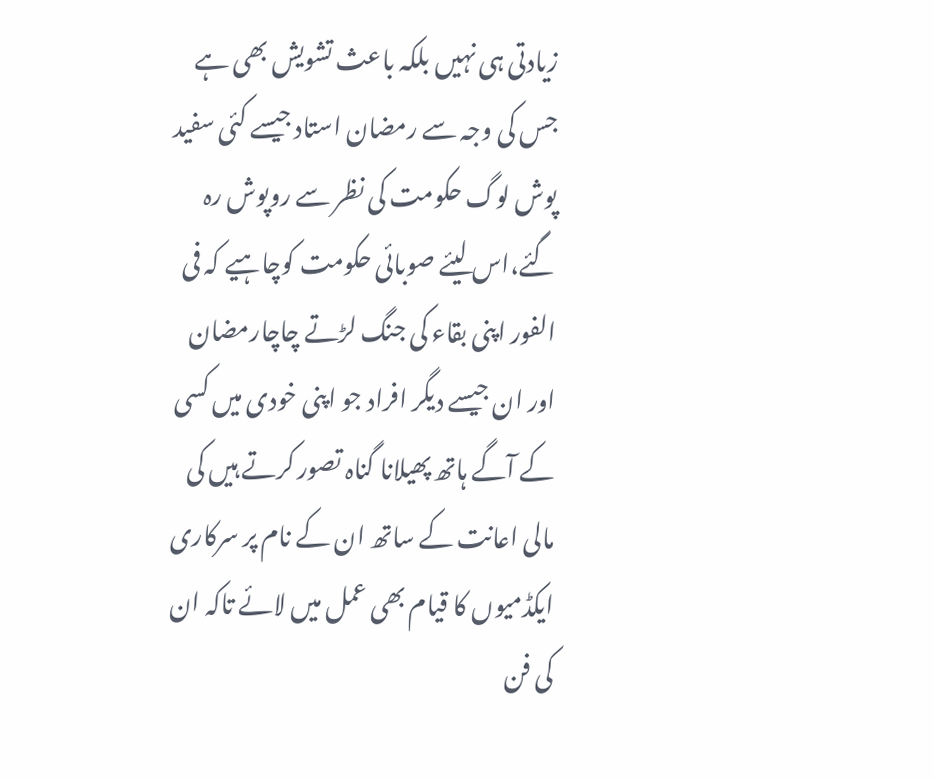زیادتی ہی نہیں بلکہ باعث تشویش بھی ہے جس کی وجہ سے رمضان استاد جیسے کئی سفید پوش لوگ حکومت کی نظر سے روپوش رہ گئے،اس لیئے صوبائی حکومت کوچاہیے کہ فی الفور اپنی بقاء کی جنگ لڑتے چاچارمضان اور ان جیسے دیگر افراد جو اپنی خودی میں کسی کے آگے ہاتھ پھیلانا گناہ تصور کرتے ہیں کی مالی اعانت کے ساتھ ان کے نام پر سرکاری ایکڈمیوں کا قیام بھی عمل میں لائے تاکہ ان کی فن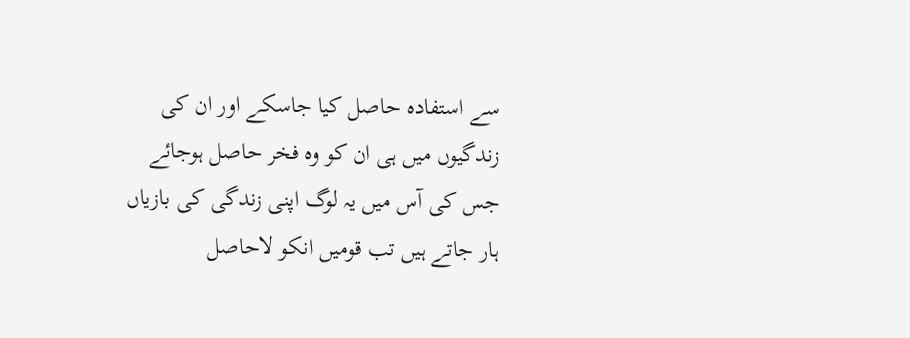سے استفادہ حاصل کیا جاسکے اور ان کی زندگیوں میں ہی ان کو وہ فخر حاصل ہوجائے جس کی آس میں یہ لوگ اپنی زندگی کی بازیاں ہار جاتے ہیں تب قومیں انکو لاحاصل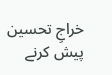خراجِ تحسین پیش کرنے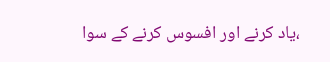،یاد کرنے اور افسوس کرنے کے سوا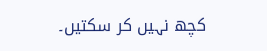کچھ نہیں کر سکتیں۔